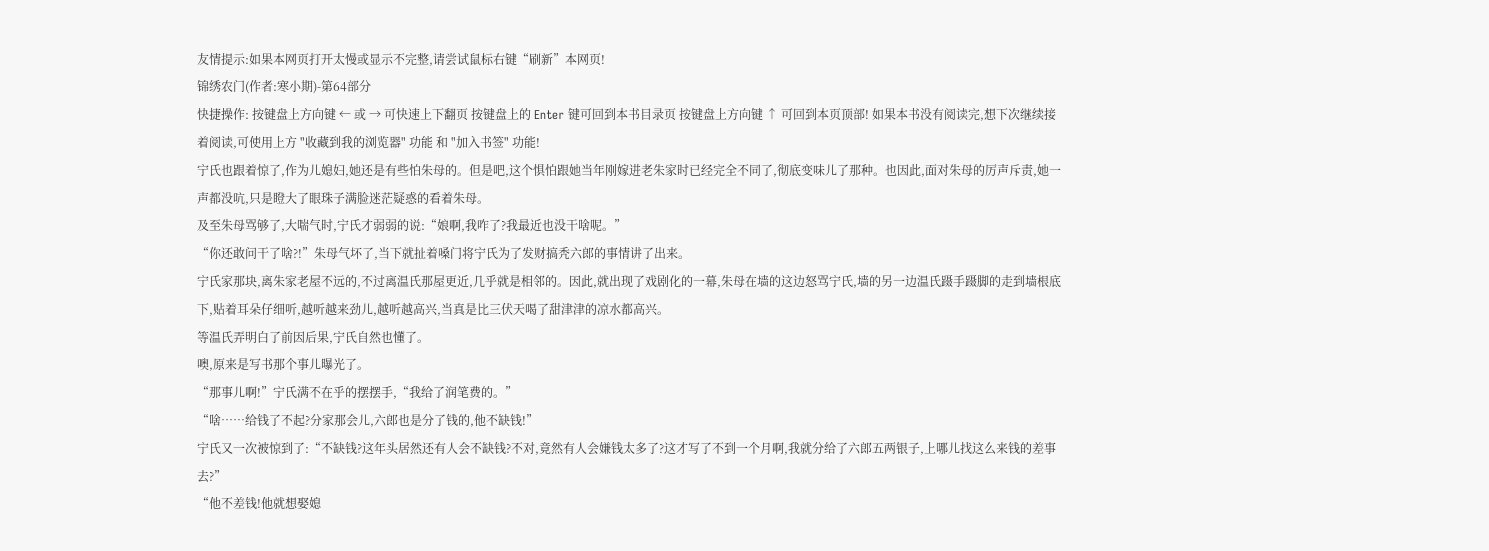友情提示:如果本网页打开太慢或显示不完整,请尝试鼠标右键“刷新”本网页!
锦绣农门(作者:寒小期)-第64部分
快捷操作: 按键盘上方向键 ← 或 → 可快速上下翻页 按键盘上的 Enter 键可回到本书目录页 按键盘上方向键 ↑ 可回到本页顶部! 如果本书没有阅读完,想下次继续接着阅读,可使用上方 "收藏到我的浏览器" 功能 和 "加入书签" 功能!
宁氏也跟着惊了,作为儿媳妇,她还是有些怕朱母的。但是吧,这个惧怕跟她当年刚嫁进老朱家时已经完全不同了,彻底变味儿了那种。也因此,面对朱母的厉声斥责,她一声都没吭,只是瞪大了眼珠子满脸迷茫疑惑的看着朱母。
及至朱母骂够了,大喘气时,宁氏才弱弱的说:“娘啊,我咋了?我最近也没干啥呢。”
“你还敢问干了啥?!”朱母气坏了,当下就扯着嗓门将宁氏为了发财搞秃六郎的事情讲了出来。
宁氏家那块,离朱家老屋不远的,不过离温氏那屋更近,几乎就是相邻的。因此,就出现了戏剧化的一幕,朱母在墙的这边怒骂宁氏,墙的另一边温氏蹑手蹑脚的走到墙根底下,贴着耳朵仔细听,越听越来劲儿,越听越高兴,当真是比三伏天喝了甜津津的凉水都高兴。
等温氏弄明白了前因后果,宁氏自然也懂了。
噢,原来是写书那个事儿曝光了。
“那事儿啊!”宁氏满不在乎的摆摆手,“我给了润笔费的。”
“啥……给钱了不起?分家那会儿,六郎也是分了钱的,他不缺钱!”
宁氏又一次被惊到了:“不缺钱?这年头居然还有人会不缺钱?不对,竟然有人会嫌钱太多了?这才写了不到一个月啊,我就分给了六郎五两银子,上哪儿找这么来钱的差事去?”
“他不差钱!他就想娶媳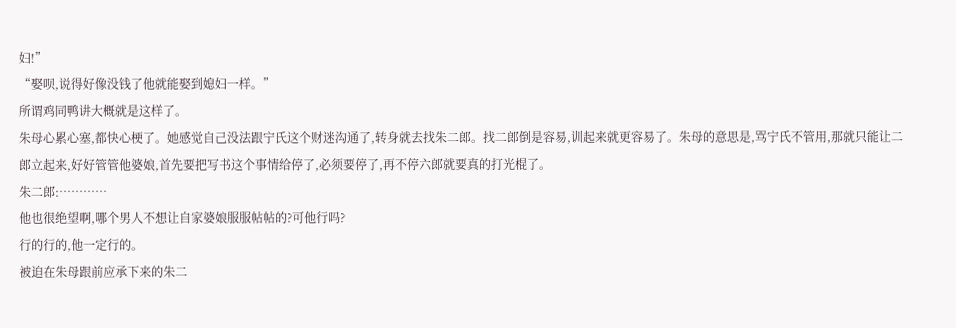妇!”
“娶呗,说得好像没钱了他就能娶到媳妇一样。”
所谓鸡同鸭讲大概就是这样了。
朱母心累心塞,都快心梗了。她感觉自己没法跟宁氏这个财迷沟通了,转身就去找朱二郎。找二郎倒是容易,训起来就更容易了。朱母的意思是,骂宁氏不管用,那就只能让二郎立起来,好好管管他婆娘,首先要把写书这个事情给停了,必须要停了,再不停六郎就要真的打光棍了。
朱二郎:…………
他也很绝望啊,哪个男人不想让自家婆娘服服帖帖的?可他行吗?
行的行的,他一定行的。
被迫在朱母跟前应承下来的朱二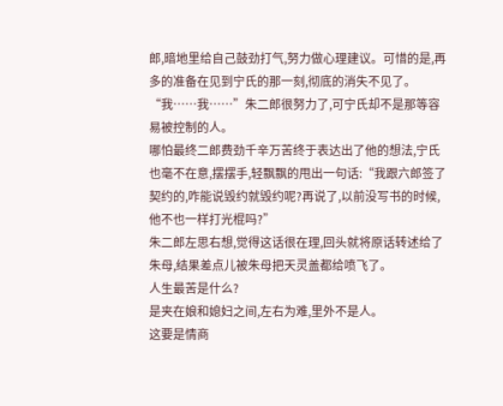郎,暗地里给自己鼓劲打气,努力做心理建议。可惜的是,再多的准备在见到宁氏的那一刻,彻底的消失不见了。
“我……我……”朱二郎很努力了,可宁氏却不是那等容易被控制的人。
哪怕最终二郎费劲千辛万苦终于表达出了他的想法,宁氏也毫不在意,摆摆手,轻飘飘的甩出一句话:“我跟六郎签了契约的,咋能说毁约就毁约呢?再说了,以前没写书的时候,他不也一样打光棍吗?”
朱二郎左思右想,觉得这话很在理,回头就将原话转述给了朱母,结果差点儿被朱母把天灵盖都给喷飞了。
人生最苦是什么?
是夹在娘和媳妇之间,左右为难,里外不是人。
这要是情商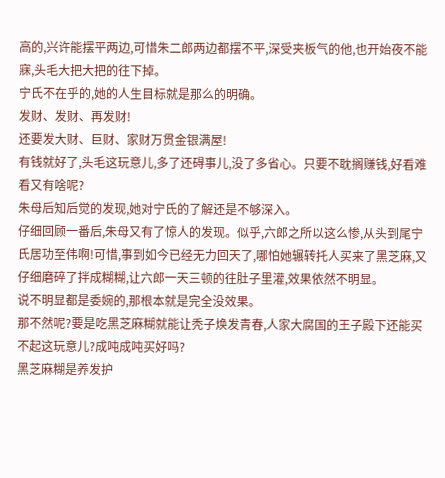高的,兴许能摆平两边,可惜朱二郎两边都摆不平,深受夹板气的他,也开始夜不能寐,头毛大把大把的往下掉。
宁氏不在乎的,她的人生目标就是那么的明确。
发财、发财、再发财!
还要发大财、巨财、家财万贯金银满屋!
有钱就好了,头毛这玩意儿,多了还碍事儿,没了多省心。只要不耽搁赚钱,好看难看又有啥呢?
朱母后知后觉的发现,她对宁氏的了解还是不够深入。
仔细回顾一番后,朱母又有了惊人的发现。似乎,六郎之所以这么惨,从头到尾宁氏居功至伟啊!可惜,事到如今已经无力回天了,哪怕她辗转托人买来了黑芝麻,又仔细磨碎了拌成糊糊,让六郎一天三顿的往肚子里灌,效果依然不明显。
说不明显都是委婉的,那根本就是完全没效果。
那不然呢?要是吃黑芝麻糊就能让秃子焕发青春,人家大腐国的王子殿下还能买不起这玩意儿?成吨成吨买好吗?
黑芝麻糊是养发护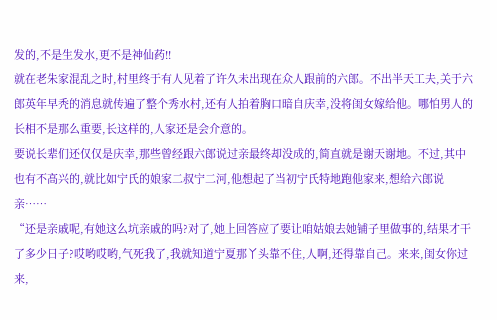发的,不是生发水,更不是神仙药!!
就在老朱家混乱之时,村里终于有人见着了许久未出现在众人跟前的六郎。不出半天工夫,关于六郎英年早秃的消息就传遍了整个秀水村,还有人拍着胸口暗自庆幸,没将闺女嫁给他。哪怕男人的长相不是那么重要,长这样的,人家还是会介意的。
要说长辈们还仅仅是庆幸,那些曾经跟六郎说过亲最终却没成的,简直就是谢天谢地。不过,其中也有不高兴的,就比如宁氏的娘家二叔宁二河,他想起了当初宁氏特地跑他家来,想给六郎说亲……
“还是亲戚呢,有她这么坑亲戚的吗?对了,她上回答应了要让咱姑娘去她铺子里做事的,结果才干了多少日子?哎哟哎哟,气死我了,我就知道宁夏那丫头靠不住,人啊,还得靠自己。来来,闺女你过来,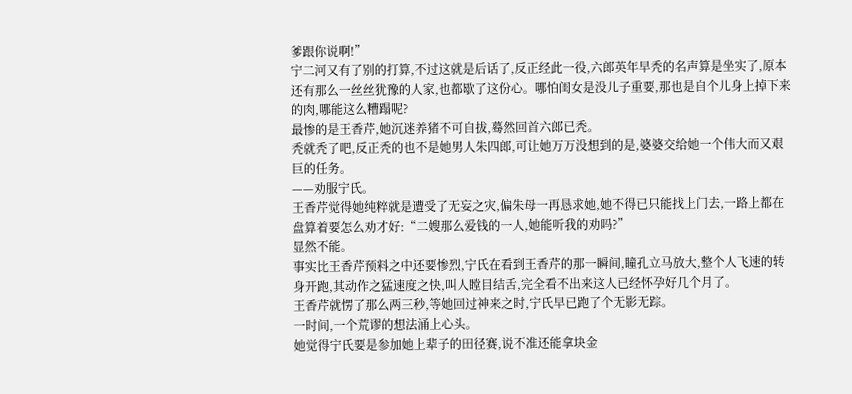爹跟你说啊!”
宁二河又有了别的打算,不过这就是后话了,反正经此一役,六郎英年早秃的名声算是坐实了,原本还有那么一丝丝犹豫的人家,也都歇了这份心。哪怕闺女是没儿子重要,那也是自个儿身上掉下来的肉,哪能这么糟蹋呢?
最惨的是王香芹,她沉迷养猪不可自拔,蓦然回首六郎已秃。
秃就秃了吧,反正秃的也不是她男人朱四郎,可让她万万没想到的是,婆婆交给她一个伟大而又艰巨的任务。
——劝服宁氏。
王香芹觉得她纯粹就是遭受了无妄之灾,偏朱母一再恳求她,她不得已只能找上门去,一路上都在盘算着要怎么劝才好:“二嫂那么爱钱的一人,她能听我的劝吗?”
显然不能。
事实比王香芹预料之中还要惨烈,宁氏在看到王香芹的那一瞬间,瞳孔立马放大,整个人飞速的转身开跑,其动作之猛速度之快,叫人瞠目结舌,完全看不出来这人已经怀孕好几个月了。
王香芹就愣了那么两三秒,等她回过神来之时,宁氏早已跑了个无影无踪。
一时间,一个荒谬的想法涌上心头。
她觉得宁氏要是参加她上辈子的田径赛,说不准还能拿块金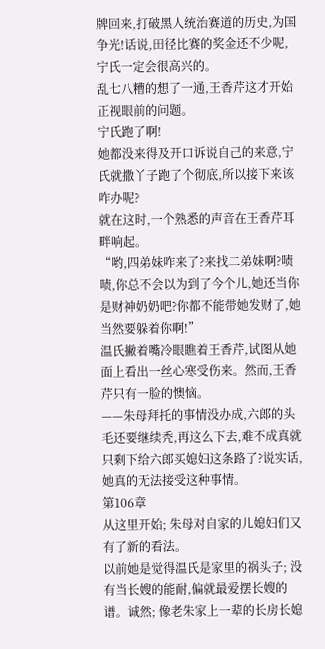牌回来,打破黑人统治赛道的历史,为国争光!话说,田径比赛的奖金还不少呢,宁氏一定会很高兴的。
乱七八糟的想了一通,王香芹这才开始正视眼前的问题。
宁氏跑了啊!
她都没来得及开口诉说自己的来意,宁氏就撒丫子跑了个彻底,所以接下来该咋办呢?
就在这时,一个熟悉的声音在王香芹耳畔响起。
“哟,四弟妹咋来了?来找二弟妹啊?啧啧,你总不会以为到了今个儿,她还当你是财神奶奶吧?你都不能带她发财了,她当然要躲着你啊!”
温氏撇着嘴冷眼瞧着王香芹,试图从她面上看出一丝心寒受伤来。然而,王香芹只有一脸的懊恼。
——朱母拜托的事情没办成,六郎的头毛还要继续秃,再这么下去,难不成真就只剩下给六郎买媳妇这条路了?说实话,她真的无法接受这种事情。
第106章
从这里开始; 朱母对自家的儿媳妇们又有了新的看法。
以前她是觉得温氏是家里的祸头子; 没有当长嫂的能耐,偏就最爱摆长嫂的谱。诚然; 像老朱家上一辈的长房长媳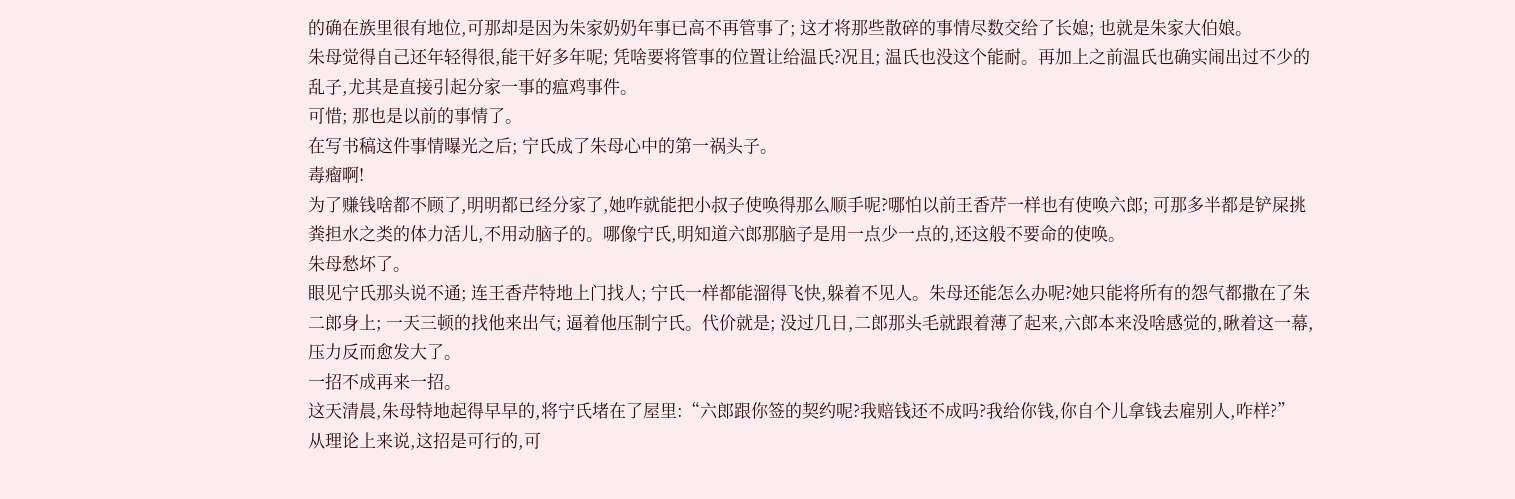的确在族里很有地位,可那却是因为朱家奶奶年事已高不再管事了; 这才将那些散碎的事情尽数交给了长媳; 也就是朱家大伯娘。
朱母觉得自己还年轻得很,能干好多年呢; 凭啥要将管事的位置让给温氏?况且; 温氏也没这个能耐。再加上之前温氏也确实闹出过不少的乱子,尤其是直接引起分家一事的瘟鸡事件。
可惜; 那也是以前的事情了。
在写书稿这件事情曝光之后; 宁氏成了朱母心中的第一祸头子。
毒瘤啊!
为了赚钱啥都不顾了,明明都已经分家了,她咋就能把小叔子使唤得那么顺手呢?哪怕以前王香芹一样也有使唤六郎; 可那多半都是铲屎挑粪担水之类的体力活儿,不用动脑子的。哪像宁氏,明知道六郎那脑子是用一点少一点的,还这般不要命的使唤。
朱母愁坏了。
眼见宁氏那头说不通; 连王香芹特地上门找人; 宁氏一样都能溜得飞快,躲着不见人。朱母还能怎么办呢?她只能将所有的怨气都撒在了朱二郎身上; 一天三顿的找他来出气; 逼着他压制宁氏。代价就是; 没过几日,二郎那头毛就跟着薄了起来,六郎本来没啥感觉的,瞅着这一幕,压力反而愈发大了。
一招不成再来一招。
这天清晨,朱母特地起得早早的,将宁氏堵在了屋里:“六郎跟你签的契约呢?我赔钱还不成吗?我给你钱,你自个儿拿钱去雇别人,咋样?”
从理论上来说,这招是可行的,可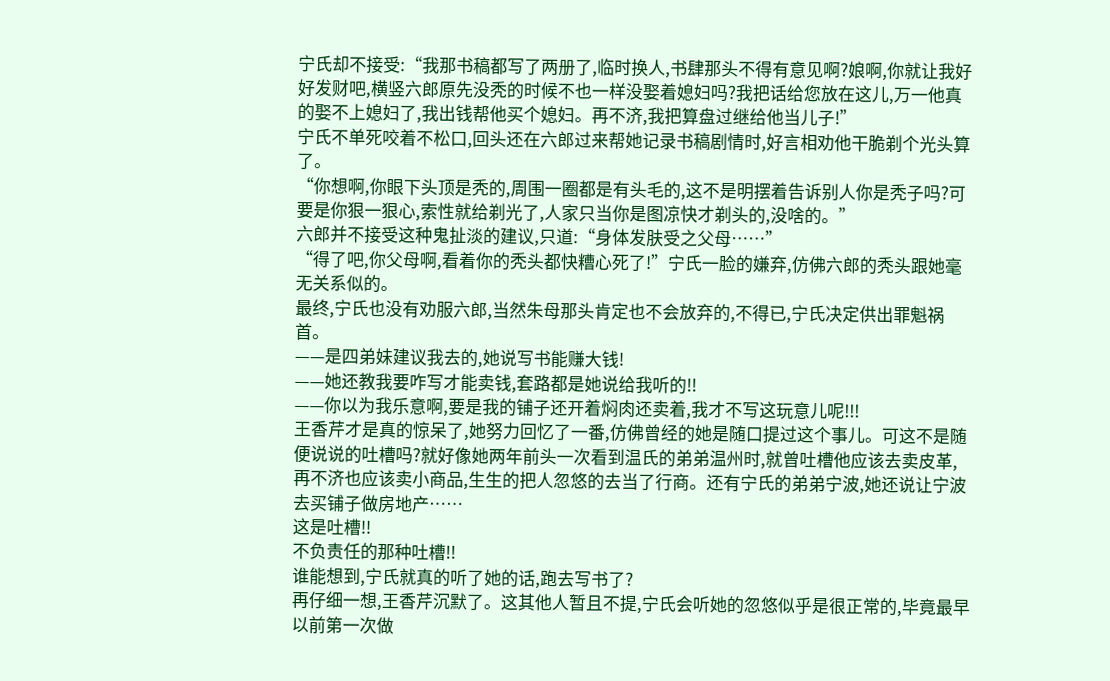宁氏却不接受:“我那书稿都写了两册了,临时换人,书肆那头不得有意见啊?娘啊,你就让我好好发财吧,横竖六郎原先没秃的时候不也一样没娶着媳妇吗?我把话给您放在这儿,万一他真的娶不上媳妇了,我出钱帮他买个媳妇。再不济,我把算盘过继给他当儿子!”
宁氏不单死咬着不松口,回头还在六郎过来帮她记录书稿剧情时,好言相劝他干脆剃个光头算了。
“你想啊,你眼下头顶是秃的,周围一圈都是有头毛的,这不是明摆着告诉别人你是秃子吗?可要是你狠一狠心,索性就给剃光了,人家只当你是图凉快才剃头的,没啥的。”
六郎并不接受这种鬼扯淡的建议,只道:“身体发肤受之父母……”
“得了吧,你父母啊,看着你的秃头都快糟心死了!”宁氏一脸的嫌弃,仿佛六郎的秃头跟她毫无关系似的。
最终,宁氏也没有劝服六郎,当然朱母那头肯定也不会放弃的,不得已,宁氏决定供出罪魁祸首。
——是四弟妹建议我去的,她说写书能赚大钱!
——她还教我要咋写才能卖钱,套路都是她说给我听的!!
——你以为我乐意啊,要是我的铺子还开着焖肉还卖着,我才不写这玩意儿呢!!!
王香芹才是真的惊呆了,她努力回忆了一番,仿佛曾经的她是随口提过这个事儿。可这不是随便说说的吐槽吗?就好像她两年前头一次看到温氏的弟弟温州时,就曾吐槽他应该去卖皮革,再不济也应该卖小商品,生生的把人忽悠的去当了行商。还有宁氏的弟弟宁波,她还说让宁波去买铺子做房地产……
这是吐槽!!
不负责任的那种吐槽!!
谁能想到,宁氏就真的听了她的话,跑去写书了?
再仔细一想,王香芹沉默了。这其他人暂且不提,宁氏会听她的忽悠似乎是很正常的,毕竟最早以前第一次做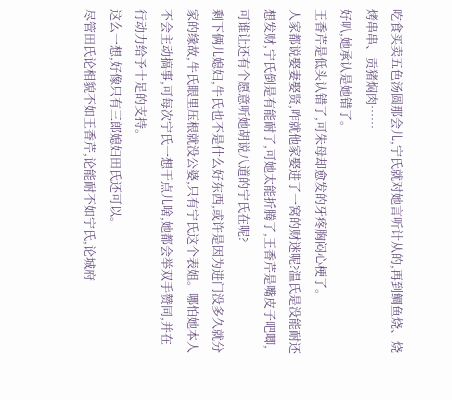吃食买卖五色汤圆那会儿,宁氏就对她言听计从的,再到鲷鱼烧、烧烤串串、贡猪焖肉……
好叭,她承认是她错了。
王香芹是低头认错了,可朱母却愈发的牙疼胸闷心梗了。
人家都说娶妻娶贤,咋就他家娶进了一窝的财迷呢?温氏是没能耐还想发财,宁氏倒是有能耐了,可她太能折腾了,王香芹是嘴皮子吧唧,可谁让还有个愿意听她胡说八道的宁氏在呢?
剩下俩儿媳妇,牛氏也不是什么好东西,或许是因为进门没多久就分家的缘故,牛氏眼里压根就没公婆,只有宁氏这个表姐。哪怕她本人不会主动搞事,可每次宁氏一想干点儿啥,她都会举双手赞同,并在行动力给予十足的支持。
这么一想,好像只有三郎媳妇田氏还可以。
尽管田氏论相貌不如王香芹,论能耐不如宁氏,论城府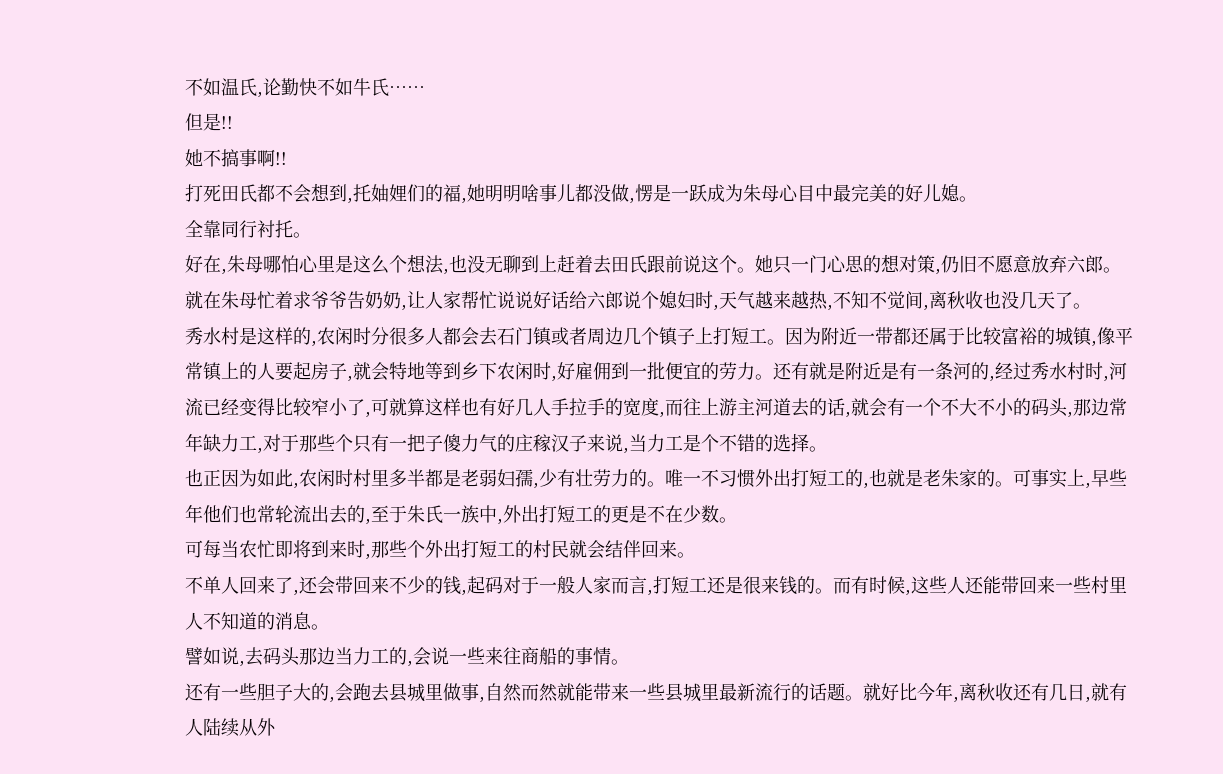不如温氏,论勤快不如牛氏……
但是!!
她不搞事啊!!
打死田氏都不会想到,托妯娌们的福,她明明啥事儿都没做,愣是一跃成为朱母心目中最完美的好儿媳。
全靠同行衬托。
好在,朱母哪怕心里是这么个想法,也没无聊到上赶着去田氏跟前说这个。她只一门心思的想对策,仍旧不愿意放弃六郎。
就在朱母忙着求爷爷告奶奶,让人家帮忙说说好话给六郎说个媳妇时,天气越来越热,不知不觉间,离秋收也没几天了。
秀水村是这样的,农闲时分很多人都会去石门镇或者周边几个镇子上打短工。因为附近一带都还属于比较富裕的城镇,像平常镇上的人要起房子,就会特地等到乡下农闲时,好雇佣到一批便宜的劳力。还有就是附近是有一条河的,经过秀水村时,河流已经变得比较窄小了,可就算这样也有好几人手拉手的宽度,而往上游主河道去的话,就会有一个不大不小的码头,那边常年缺力工,对于那些个只有一把子傻力气的庄稼汉子来说,当力工是个不错的选择。
也正因为如此,农闲时村里多半都是老弱妇孺,少有壮劳力的。唯一不习惯外出打短工的,也就是老朱家的。可事实上,早些年他们也常轮流出去的,至于朱氏一族中,外出打短工的更是不在少数。
可每当农忙即将到来时,那些个外出打短工的村民就会结伴回来。
不单人回来了,还会带回来不少的钱,起码对于一般人家而言,打短工还是很来钱的。而有时候,这些人还能带回来一些村里人不知道的消息。
譬如说,去码头那边当力工的,会说一些来往商船的事情。
还有一些胆子大的,会跑去县城里做事,自然而然就能带来一些县城里最新流行的话题。就好比今年,离秋收还有几日,就有人陆续从外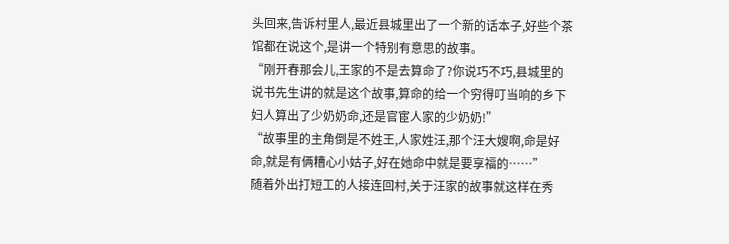头回来,告诉村里人,最近县城里出了一个新的话本子,好些个茶馆都在说这个,是讲一个特别有意思的故事。
“刚开春那会儿,王家的不是去算命了?你说巧不巧,县城里的说书先生讲的就是这个故事,算命的给一个穷得叮当响的乡下妇人算出了少奶奶命,还是官宦人家的少奶奶!”
“故事里的主角倒是不姓王,人家姓汪,那个汪大嫂啊,命是好命,就是有俩糟心小姑子,好在她命中就是要享福的……”
随着外出打短工的人接连回村,关于汪家的故事就这样在秀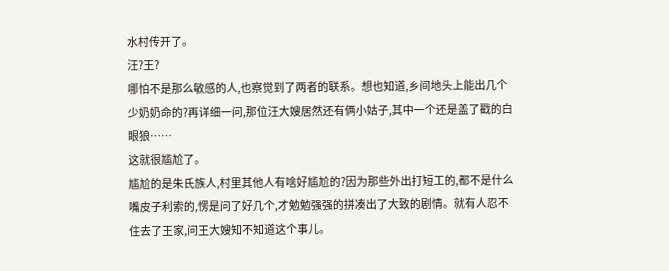水村传开了。
汪?王?
哪怕不是那么敏感的人,也察觉到了两者的联系。想也知道,乡间地头上能出几个少奶奶命的?再详细一问,那位汪大嫂居然还有俩小姑子,其中一个还是盖了戳的白眼狼……
这就很尴尬了。
尴尬的是朱氏族人,村里其他人有啥好尴尬的?因为那些外出打短工的,都不是什么嘴皮子利索的,愣是问了好几个,才勉勉强强的拼凑出了大致的剧情。就有人忍不住去了王家,问王大嫂知不知道这个事儿。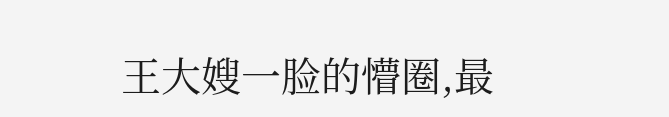王大嫂一脸的懵圈,最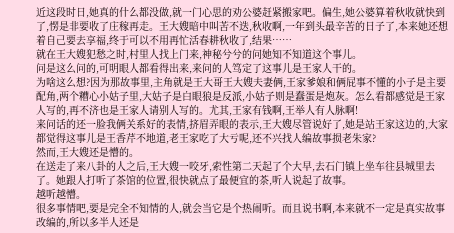近这段时日,她真的什么都没做,就一门心思的劝公婆赶紧搬家吧。偏生,她公婆算着秋收就快到了,愣是非要收了庄稼再走。王大嫂暗中叫苦不迭,秋收啊,一年到头最辛苦的日子了,本来她还想着自己要去享福,终于可以不用再忙活春耕秋收了,结果……
就在王大嫂犯愁之时,村里人找上门来,神秘兮兮的问她知不知道这个事儿。
问是这么问的,可明眼人都看得出来,来问的人笃定了这事儿是王家人干的。
为啥这么想?因为那故事里,主角就是王大哥王大嫂夫妻俩,王家爹娘和俩屁事不懂的小子是主要配角,两个糟心小姑子里,大姑子是白眼狼是反派,小姑子则是蠢蛋是炮灰。怎么看都感觉是王家人写的,再不济也是王家人请别人写的。尤其,王家有钱啊,王举人有人脉啊!
来问话的还一脸我俩关系好的表情,挤眉弄眼的表示,王大嫂尽管说好了,她是站王家这边的,大家都觉得这事儿是王香芹不地道,老王家吃了大亏呢,还不兴找人编故事损老朱家?
然而,王大嫂还是懵的。
在送走了来八卦的人之后,王大嫂一咬牙,索性第二天起了个大早,去石门镇上坐车往县城里去了。她跟人打听了茶馆的位置,很快就点了最便宜的茶,听人说起了故事。
越听越懵。
很多事情吧,要是完全不知情的人,就会当它是个热闹听。而且说书啊,本来就不一定是真实故事改编的,所以多半人还是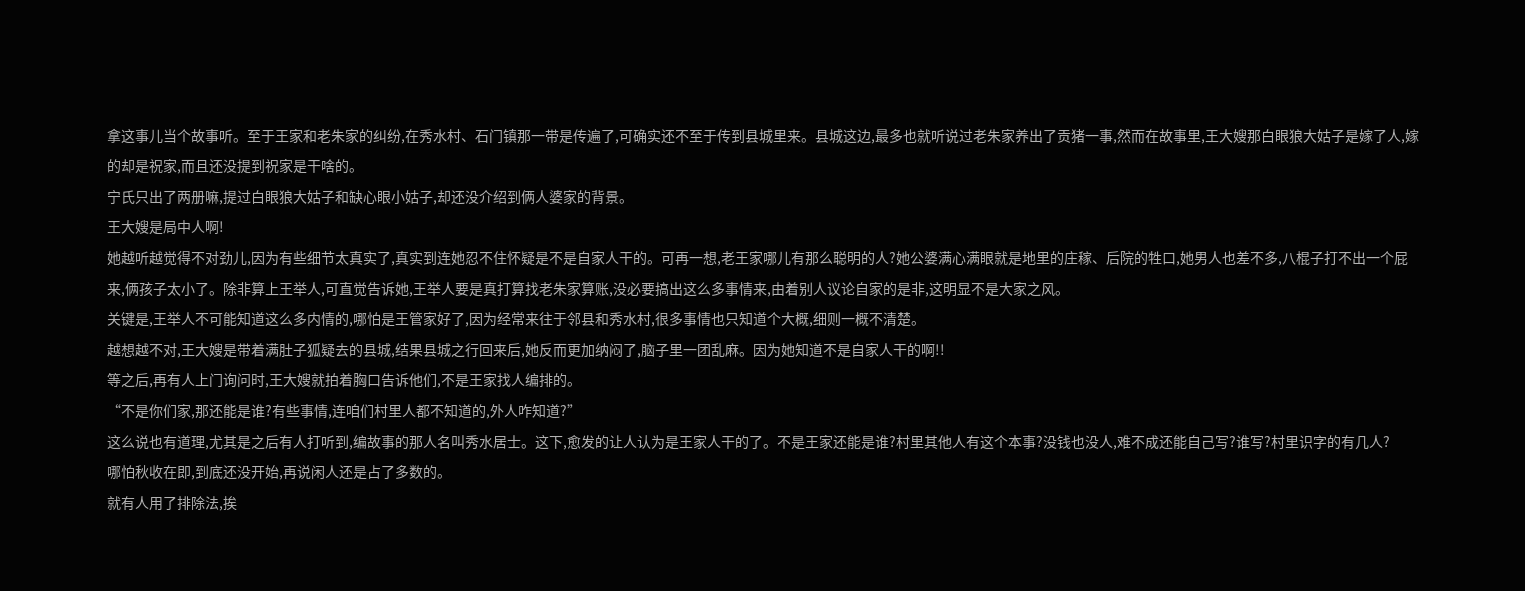拿这事儿当个故事听。至于王家和老朱家的纠纷,在秀水村、石门镇那一带是传遍了,可确实还不至于传到县城里来。县城这边,最多也就听说过老朱家养出了贡猪一事,然而在故事里,王大嫂那白眼狼大姑子是嫁了人,嫁的却是祝家,而且还没提到祝家是干啥的。
宁氏只出了两册嘛,提过白眼狼大姑子和缺心眼小姑子,却还没介绍到俩人婆家的背景。
王大嫂是局中人啊!
她越听越觉得不对劲儿,因为有些细节太真实了,真实到连她忍不住怀疑是不是自家人干的。可再一想,老王家哪儿有那么聪明的人?她公婆满心满眼就是地里的庄稼、后院的牲口,她男人也差不多,八棍子打不出一个屁来,俩孩子太小了。除非算上王举人,可直觉告诉她,王举人要是真打算找老朱家算账,没必要搞出这么多事情来,由着别人议论自家的是非,这明显不是大家之风。
关键是,王举人不可能知道这么多内情的,哪怕是王管家好了,因为经常来往于邻县和秀水村,很多事情也只知道个大概,细则一概不清楚。
越想越不对,王大嫂是带着满肚子狐疑去的县城,结果县城之行回来后,她反而更加纳闷了,脑子里一团乱麻。因为她知道不是自家人干的啊!!
等之后,再有人上门询问时,王大嫂就拍着胸口告诉他们,不是王家找人编排的。
“不是你们家,那还能是谁?有些事情,连咱们村里人都不知道的,外人咋知道?”
这么说也有道理,尤其是之后有人打听到,编故事的那人名叫秀水居士。这下,愈发的让人认为是王家人干的了。不是王家还能是谁?村里其他人有这个本事?没钱也没人,难不成还能自己写?谁写?村里识字的有几人?
哪怕秋收在即,到底还没开始,再说闲人还是占了多数的。
就有人用了排除法,挨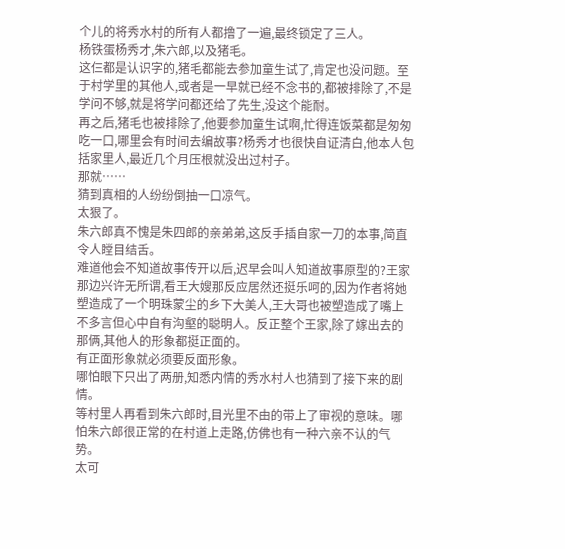个儿的将秀水村的所有人都撸了一遍,最终锁定了三人。
杨铁蛋杨秀才,朱六郎,以及猪毛。
这仨都是认识字的,猪毛都能去参加童生试了,肯定也没问题。至于村学里的其他人,或者是一早就已经不念书的,都被排除了,不是学问不够,就是将学问都还给了先生,没这个能耐。
再之后,猪毛也被排除了,他要参加童生试啊,忙得连饭菜都是匆匆吃一口,哪里会有时间去编故事?杨秀才也很快自证清白,他本人包括家里人,最近几个月压根就没出过村子。
那就……
猜到真相的人纷纷倒抽一口凉气。
太狠了。
朱六郎真不愧是朱四郎的亲弟弟,这反手插自家一刀的本事,简直令人瞠目结舌。
难道他会不知道故事传开以后,迟早会叫人知道故事原型的?王家那边兴许无所谓,看王大嫂那反应居然还挺乐呵的,因为作者将她塑造成了一个明珠蒙尘的乡下大美人,王大哥也被塑造成了嘴上不多言但心中自有沟壑的聪明人。反正整个王家,除了嫁出去的那俩,其他人的形象都挺正面的。
有正面形象就必须要反面形象。
哪怕眼下只出了两册,知悉内情的秀水村人也猜到了接下来的剧情。
等村里人再看到朱六郎时,目光里不由的带上了审视的意味。哪怕朱六郎很正常的在村道上走路,仿佛也有一种六亲不认的气势。
太可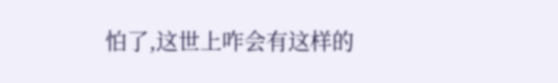怕了,这世上咋会有这样的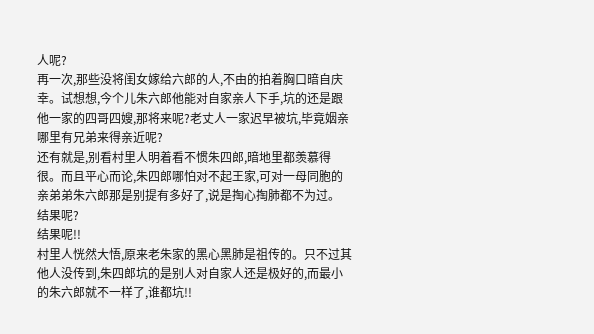人呢?
再一次,那些没将闺女嫁给六郎的人,不由的拍着胸口暗自庆幸。试想想,今个儿朱六郎他能对自家亲人下手,坑的还是跟他一家的四哥四嫂,那将来呢?老丈人一家迟早被坑,毕竟姻亲哪里有兄弟来得亲近呢?
还有就是,别看村里人明着看不惯朱四郎,暗地里都羡慕得很。而且平心而论,朱四郎哪怕对不起王家,可对一母同胞的亲弟弟朱六郎那是别提有多好了,说是掏心掏肺都不为过。
结果呢?
结果呢!!
村里人恍然大悟,原来老朱家的黑心黑肺是祖传的。只不过其他人没传到,朱四郎坑的是别人对自家人还是极好的,而最小的朱六郎就不一样了,谁都坑!!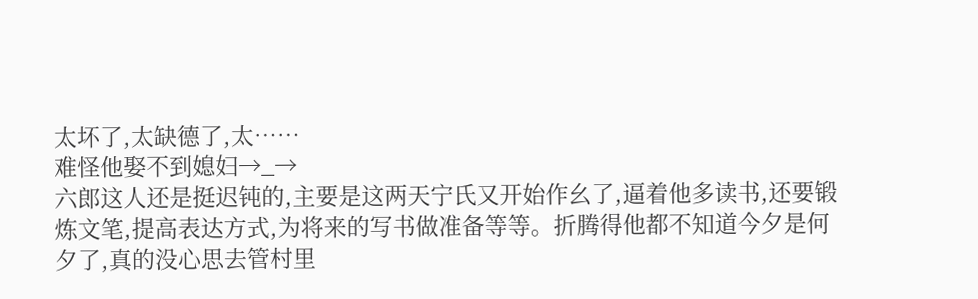太坏了,太缺德了,太……
难怪他娶不到媳妇→_→
六郎这人还是挺迟钝的,主要是这两天宁氏又开始作幺了,逼着他多读书,还要锻炼文笔,提高表达方式,为将来的写书做准备等等。折腾得他都不知道今夕是何夕了,真的没心思去管村里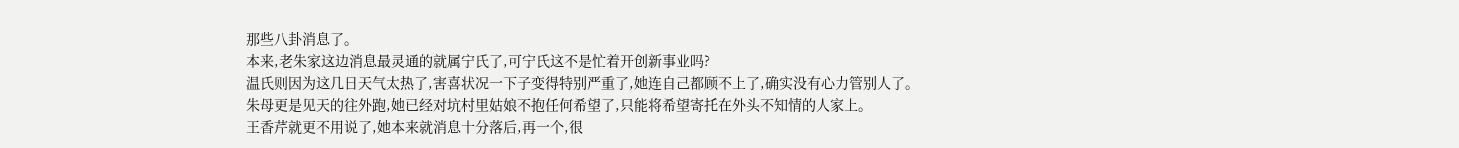那些八卦消息了。
本来,老朱家这边消息最灵通的就属宁氏了,可宁氏这不是忙着开创新事业吗?
温氏则因为这几日天气太热了,害喜状况一下子变得特别严重了,她连自己都顾不上了,确实没有心力管别人了。
朱母更是见天的往外跑,她已经对坑村里姑娘不抱任何希望了,只能将希望寄托在外头不知情的人家上。
王香芹就更不用说了,她本来就消息十分落后,再一个,很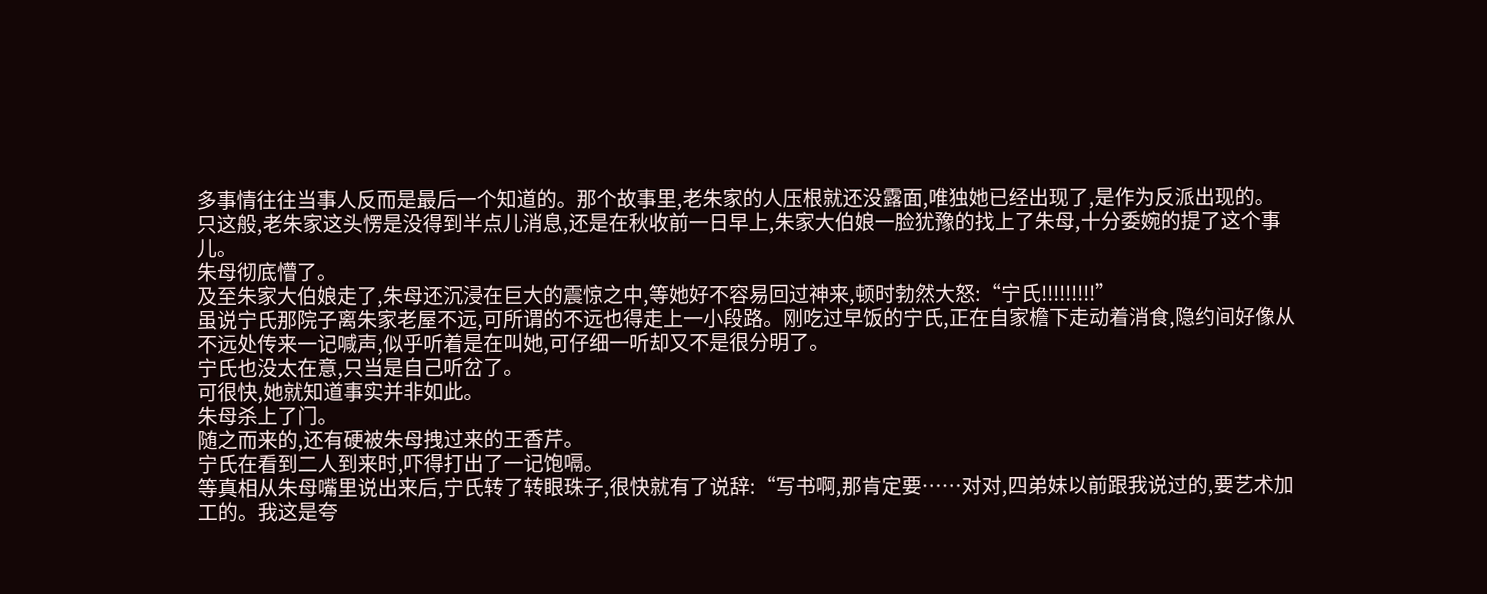多事情往往当事人反而是最后一个知道的。那个故事里,老朱家的人压根就还没露面,唯独她已经出现了,是作为反派出现的。
只这般,老朱家这头愣是没得到半点儿消息,还是在秋收前一日早上,朱家大伯娘一脸犹豫的找上了朱母,十分委婉的提了这个事儿。
朱母彻底懵了。
及至朱家大伯娘走了,朱母还沉浸在巨大的震惊之中,等她好不容易回过神来,顿时勃然大怒:“宁氏!!!!!!!!!”
虽说宁氏那院子离朱家老屋不远,可所谓的不远也得走上一小段路。刚吃过早饭的宁氏,正在自家檐下走动着消食,隐约间好像从不远处传来一记喊声,似乎听着是在叫她,可仔细一听却又不是很分明了。
宁氏也没太在意,只当是自己听岔了。
可很快,她就知道事实并非如此。
朱母杀上了门。
随之而来的,还有硬被朱母拽过来的王香芹。
宁氏在看到二人到来时,吓得打出了一记饱嗝。
等真相从朱母嘴里说出来后,宁氏转了转眼珠子,很快就有了说辞:“写书啊,那肯定要……对对,四弟妹以前跟我说过的,要艺术加工的。我这是夸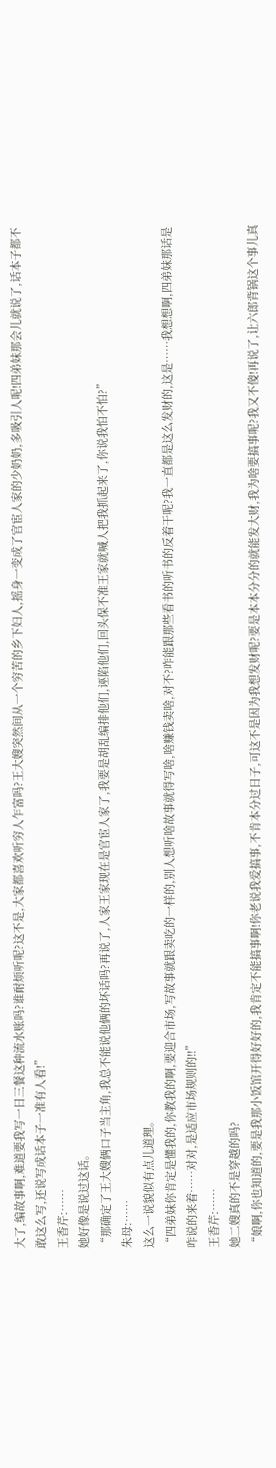大了,编故事啊,难道要我写一日三餐这种流水账吗?谁耐烦听呢?这不是,大家都喜欢听穷人乍富吗?王大嫂突然间从一个穷苦的乡下妇人,摇身一变成了官宦人家的少奶奶,多吸引人呢!四弟妹那会儿就说了,话本子都不敢这么写,还说写成话本子一准有人看!”
王香芹:……
她好像是说过这话。
“那确定了王大嫂俩口子当主角,我总不能说他俩的坏话吗?再说了,人家王家现在是官宦人家了,我要是胡乱编排他们,诬陷他们,回头保不准王家就喊人把我抓起来了,你说我怕不怕?”
朱母:……
这么一说貌似有点儿道理。
“四弟妹你肯定是懂我的,你教我的啊,要迎合市场,写故事就跟卖吃的一样的,别人想听啥故事就得写啥,啥赚钱卖啥,对不?咋能跟那些看书的听书的反着干呢?我一直都是这么发财的,这是……我想想啊,四弟妹那话是咋说的来着……对对,是适应市场规则的!!”
王香芹:……
她二嫂真的不是穿越的吗?
“娘啊,你也知道的,要是我那小饭馆开得好好的,我肯定不能搞事啊!你老说我爱搞事,不肯本分过日子,可这不是因为我想发财呢?要是本本分分的就能发大财,我为啥要搞事呢?我又不傻!再说了,让六郎背锅这个事儿真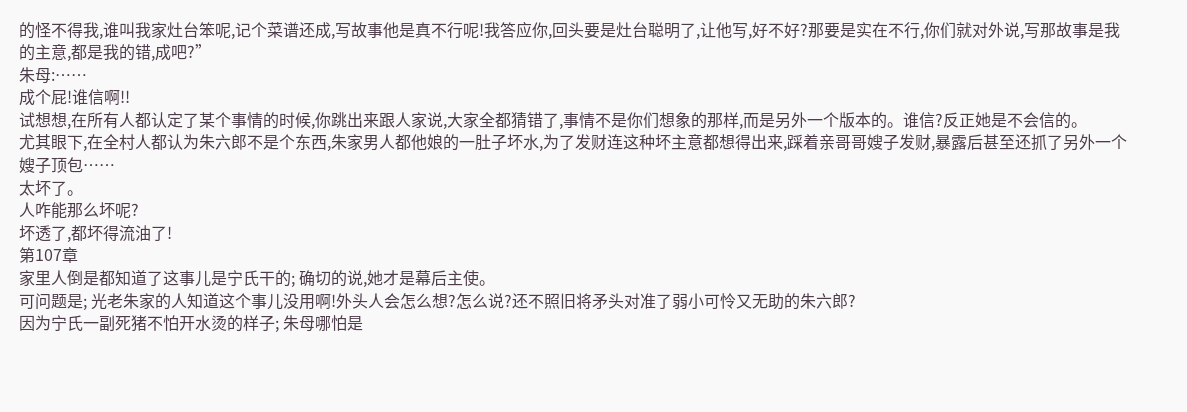的怪不得我,谁叫我家灶台笨呢,记个菜谱还成,写故事他是真不行呢!我答应你,回头要是灶台聪明了,让他写,好不好?那要是实在不行,你们就对外说,写那故事是我的主意,都是我的错,成吧?”
朱母:……
成个屁!谁信啊!!
试想想,在所有人都认定了某个事情的时候,你跳出来跟人家说,大家全都猜错了,事情不是你们想象的那样,而是另外一个版本的。谁信?反正她是不会信的。
尤其眼下,在全村人都认为朱六郎不是个东西,朱家男人都他娘的一肚子坏水,为了发财连这种坏主意都想得出来,踩着亲哥哥嫂子发财,暴露后甚至还抓了另外一个嫂子顶包……
太坏了。
人咋能那么坏呢?
坏透了,都坏得流油了!
第107章
家里人倒是都知道了这事儿是宁氏干的; 确切的说,她才是幕后主使。
可问题是; 光老朱家的人知道这个事儿没用啊!外头人会怎么想?怎么说?还不照旧将矛头对准了弱小可怜又无助的朱六郎?
因为宁氏一副死猪不怕开水烫的样子; 朱母哪怕是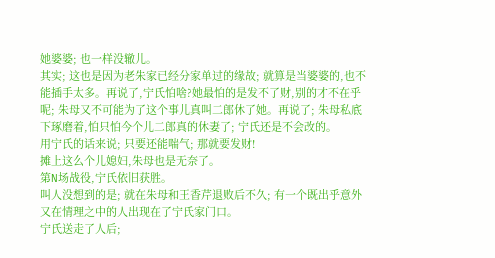她婆婆; 也一样没辙儿。
其实; 这也是因为老朱家已经分家单过的缘故; 就算是当婆婆的,也不能插手太多。再说了,宁氏怕啥?她最怕的是发不了财,别的才不在乎呢; 朱母又不可能为了这个事儿真叫二郎休了她。再说了; 朱母私底下琢磨着,怕只怕今个儿二郎真的休妻了; 宁氏还是不会改的。
用宁氏的话来说; 只要还能喘气; 那就要发财!
摊上这么个儿媳妇,朱母也是无奈了。
第N场战役,宁氏依旧获胜。
叫人没想到的是; 就在朱母和王香芹退败后不久; 有一个既出乎意外又在情理之中的人出现在了宁氏家门口。
宁氏送走了人后;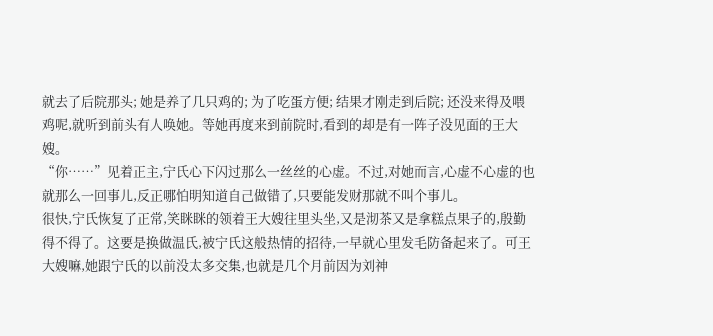就去了后院那头; 她是养了几只鸡的; 为了吃蛋方便; 结果才刚走到后院; 还没来得及喂鸡呢,就听到前头有人唤她。等她再度来到前院时,看到的却是有一阵子没见面的王大嫂。
“你……”见着正主,宁氏心下闪过那么一丝丝的心虚。不过,对她而言,心虚不心虚的也就那么一回事儿,反正哪怕明知道自己做错了,只要能发财那就不叫个事儿。
很快,宁氏恢复了正常,笑眯眯的领着王大嫂往里头坐,又是沏茶又是拿糕点果子的,殷勤得不得了。这要是换做温氏,被宁氏这般热情的招待,一早就心里发毛防备起来了。可王大嫂嘛,她跟宁氏的以前没太多交集,也就是几个月前因为刘神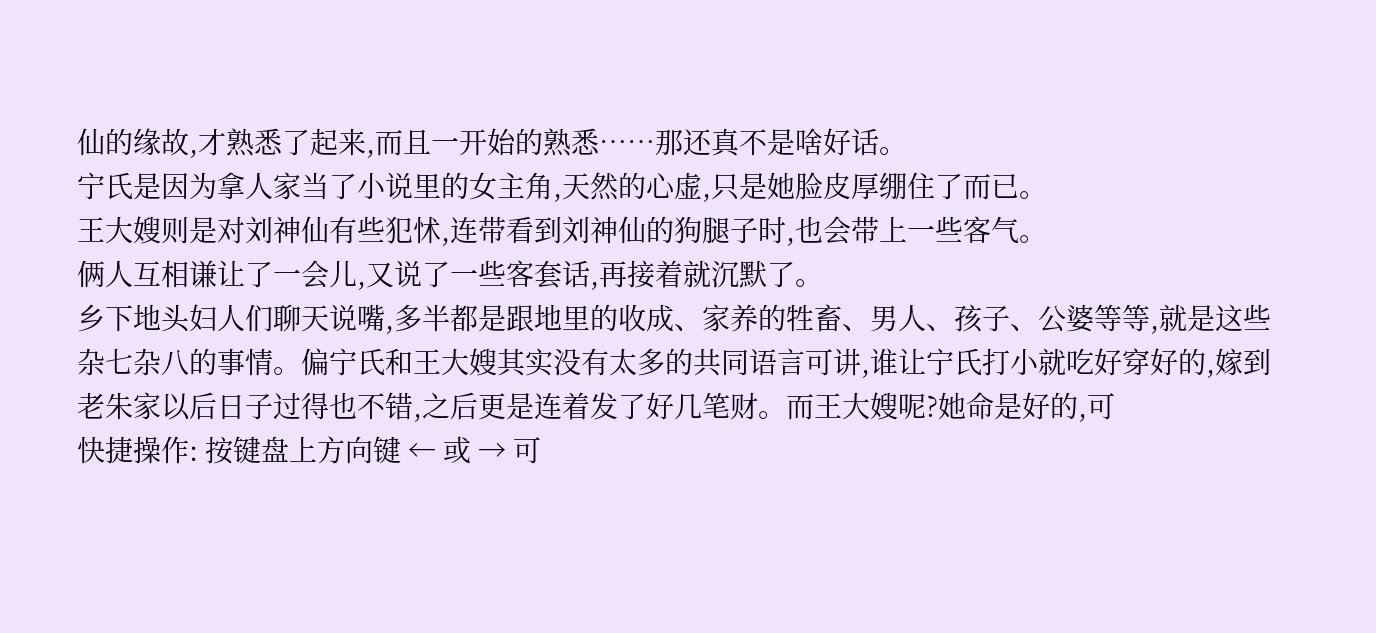仙的缘故,才熟悉了起来,而且一开始的熟悉……那还真不是啥好话。
宁氏是因为拿人家当了小说里的女主角,天然的心虚,只是她脸皮厚绷住了而已。
王大嫂则是对刘神仙有些犯怵,连带看到刘神仙的狗腿子时,也会带上一些客气。
俩人互相谦让了一会儿,又说了一些客套话,再接着就沉默了。
乡下地头妇人们聊天说嘴,多半都是跟地里的收成、家养的牲畜、男人、孩子、公婆等等,就是这些杂七杂八的事情。偏宁氏和王大嫂其实没有太多的共同语言可讲,谁让宁氏打小就吃好穿好的,嫁到老朱家以后日子过得也不错,之后更是连着发了好几笔财。而王大嫂呢?她命是好的,可
快捷操作: 按键盘上方向键 ← 或 → 可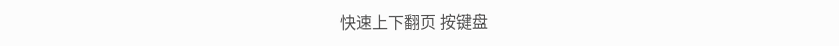快速上下翻页 按键盘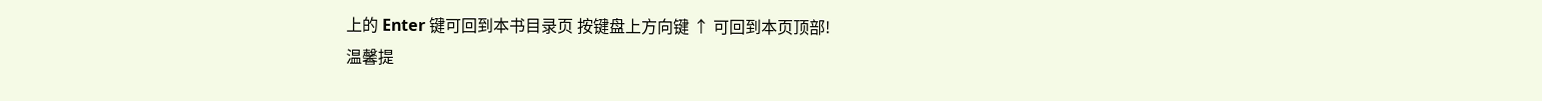上的 Enter 键可回到本书目录页 按键盘上方向键 ↑ 可回到本页顶部!
温馨提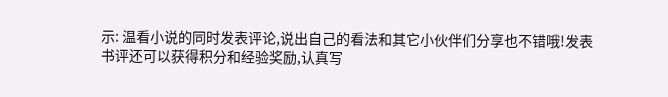示: 温看小说的同时发表评论,说出自己的看法和其它小伙伴们分享也不错哦!发表书评还可以获得积分和经验奖励,认真写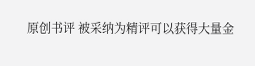原创书评 被采纳为精评可以获得大量金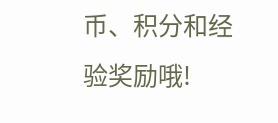币、积分和经验奖励哦!